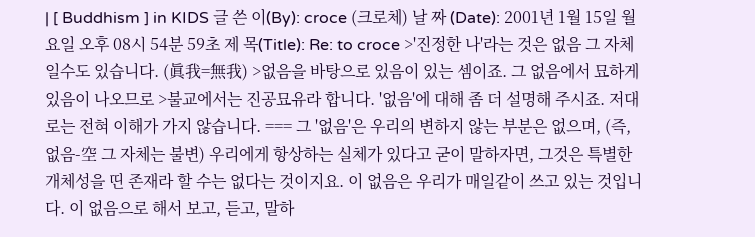| [ Buddhism ] in KIDS 글 쓴 이(By): croce (크로체) 날 짜 (Date): 2001년 1월 15일 월요일 오후 08시 54분 59초 제 목(Title): Re: to croce >'진정한 나'라는 것은 없음 그 자체일수도 있습니다. (眞我=無我) >없음을 바탕으로 있음이 있는 셈이죠. 그 없음에서 묘하게 있음이 나오므로 >불교에서는 진공묘유라 합니다. '없음'에 대해 좀 더 설명해 주시죠. 저대로는 전혀 이해가 가지 않습니다. === 그 '없음'은 우리의 변하지 않는 부분은 없으며, (즉, 없음-空 그 자체는 불변) 우리에게 항상하는 실체가 있다고 굳이 말하자면, 그것은 특별한 개체성을 띤 존재라 할 수는 없다는 것이지요. 이 없음은 우리가 매일같이 쓰고 있는 것입니다. 이 없음으로 해서 보고, 듣고, 말하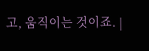고, 움직이는 것이죠. |